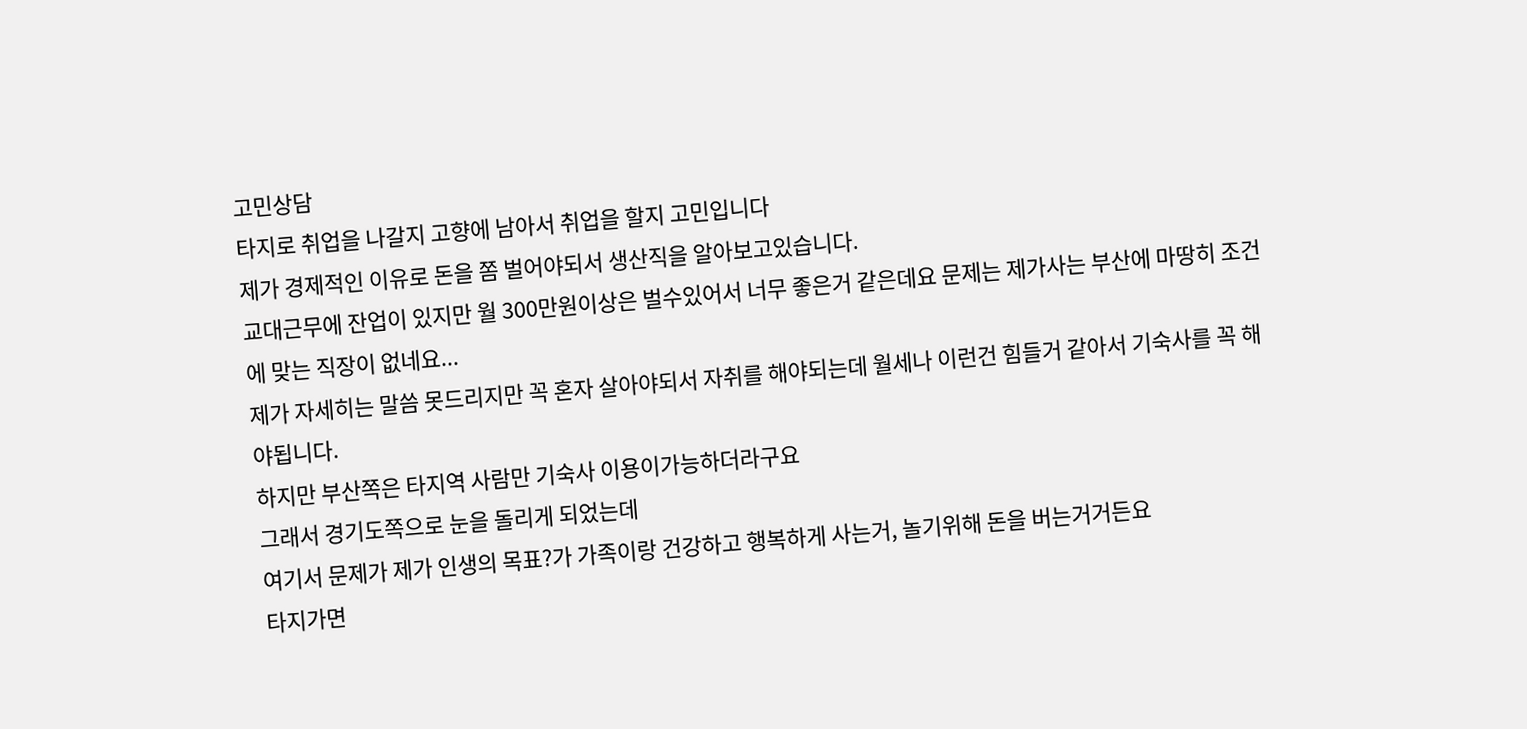고민상담
타지로 취업을 나갈지 고향에 남아서 취업을 할지 고민입니다
제가 경제적인 이유로 돈을 쫌 벌어야되서 생산직을 알아보고있습니다.
교대근무에 잔업이 있지만 월 300만원이상은 벌수있어서 너무 좋은거 같은데요 문제는 제가사는 부산에 마땅히 조건에 맞는 직장이 없네요...
제가 자세히는 말씀 못드리지만 꼭 혼자 살아야되서 자취를 해야되는데 월세나 이런건 힘들거 같아서 기숙사를 꼭 해야됩니다.
하지만 부산쪽은 타지역 사람만 기숙사 이용이가능하더라구요
그래서 경기도쪽으로 눈을 돌리게 되었는데
여기서 문제가 제가 인생의 목표?가 가족이랑 건강하고 행복하게 사는거, 놀기위해 돈을 버는거거든요
타지가면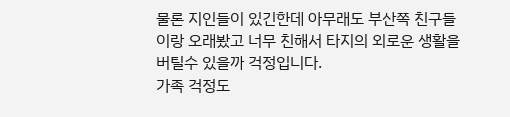물론 지인들이 있긴한데 아무래도 부산쪽 친구들이랑 오래봤고 너무 친해서 타지의 외로운 생활을 버틸수 있을까 걱정입니다.
가족 걱정도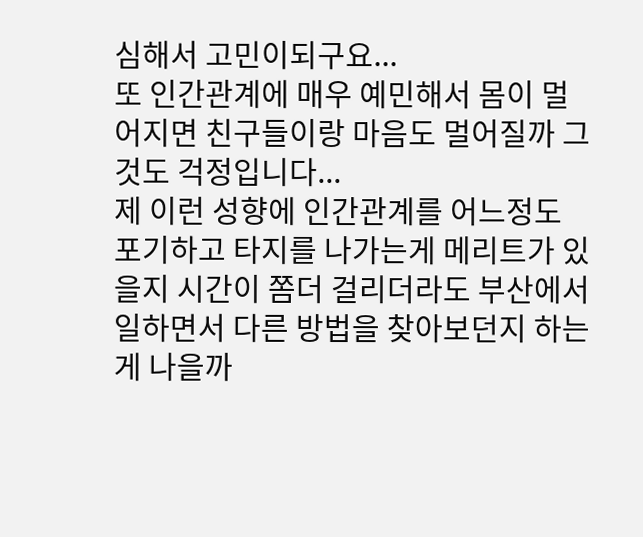심해서 고민이되구요...
또 인간관계에 매우 예민해서 몸이 멀어지면 친구들이랑 마음도 멀어질까 그것도 걱정입니다...
제 이런 성향에 인간관계를 어느정도 포기하고 타지를 나가는게 메리트가 있을지 시간이 쫌더 걸리더라도 부산에서 일하면서 다른 방법을 찾아보던지 하는게 나을까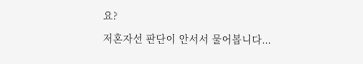요?
저혼자선 판단이 안서서 물어봅니다...